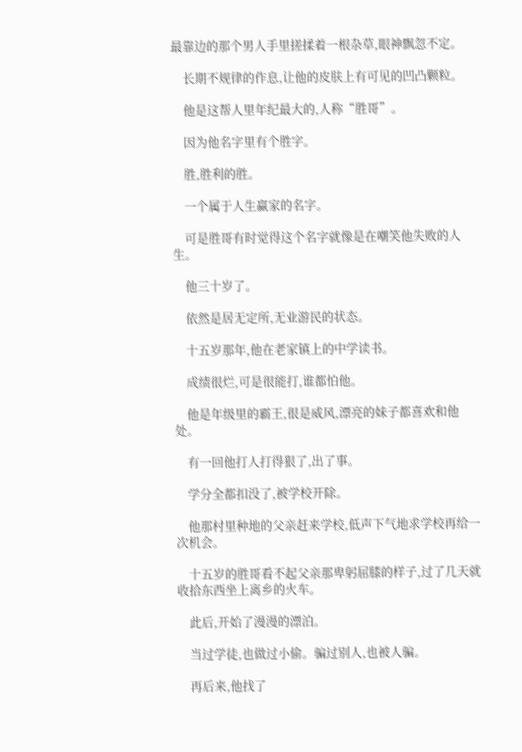最靠边的那个男人手里搓揉着一根杂草,眼神飘忽不定。

    长期不规律的作息,让他的皮肤上有可见的凹凸颗粒。

    他是这帮人里年纪最大的,人称“胜哥”。

    因为他名字里有个胜字。

    胜,胜利的胜。

    一个属于人生赢家的名字。

    可是胜哥有时觉得这个名字就像是在嘲笑他失败的人生。

    他三十岁了。

    依然是居无定所,无业游民的状态。

    十五岁那年,他在老家镇上的中学读书。

    成绩很烂,可是很能打,谁都怕他。

    他是年级里的霸王,很是威风,漂亮的妹子都喜欢和他处。

    有一回他打人打得狠了,出了事。

    学分全都扣没了,被学校开除。

    他那村里种地的父亲赶来学校,低声下气地求学校再给一次机会。

    十五岁的胜哥看不起父亲那卑躬屈膝的样子,过了几天就收拾东西坐上离乡的火车。

    此后,开始了漫漫的漂泊。

    当过学徒,也做过小偷。骗过别人,也被人骗。

    再后来,他找了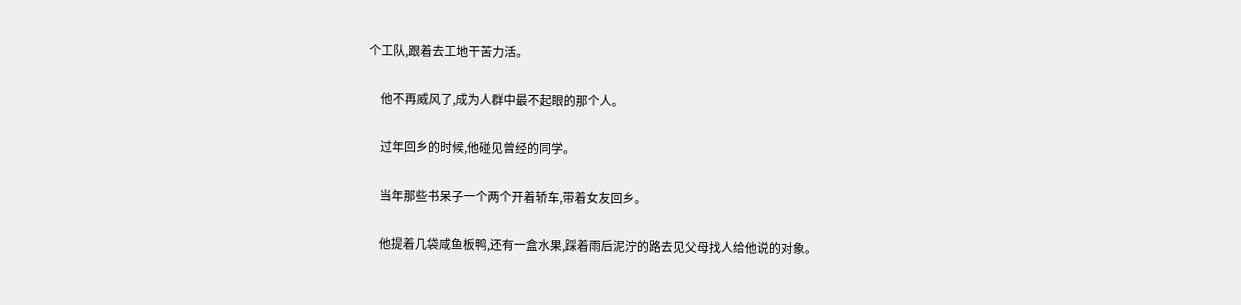个工队,跟着去工地干苦力活。

    他不再威风了,成为人群中最不起眼的那个人。

    过年回乡的时候,他碰见曾经的同学。

    当年那些书呆子一个两个开着轿车,带着女友回乡。

    他提着几袋咸鱼板鸭,还有一盒水果,踩着雨后泥泞的路去见父母找人给他说的对象。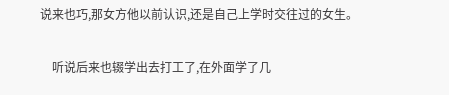说来也巧,那女方他以前认识,还是自己上学时交往过的女生。

    听说后来也辍学出去打工了,在外面学了几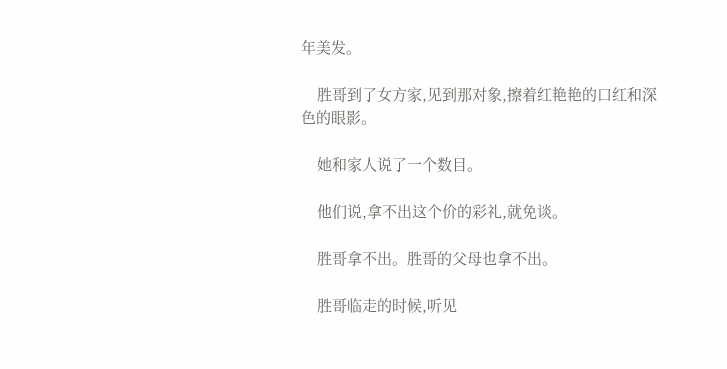年美发。

    胜哥到了女方家,见到那对象,擦着红艳艳的口红和深色的眼影。

    她和家人说了一个数目。

    他们说,拿不出这个价的彩礼,就免谈。

    胜哥拿不出。胜哥的父母也拿不出。

    胜哥临走的时候,听见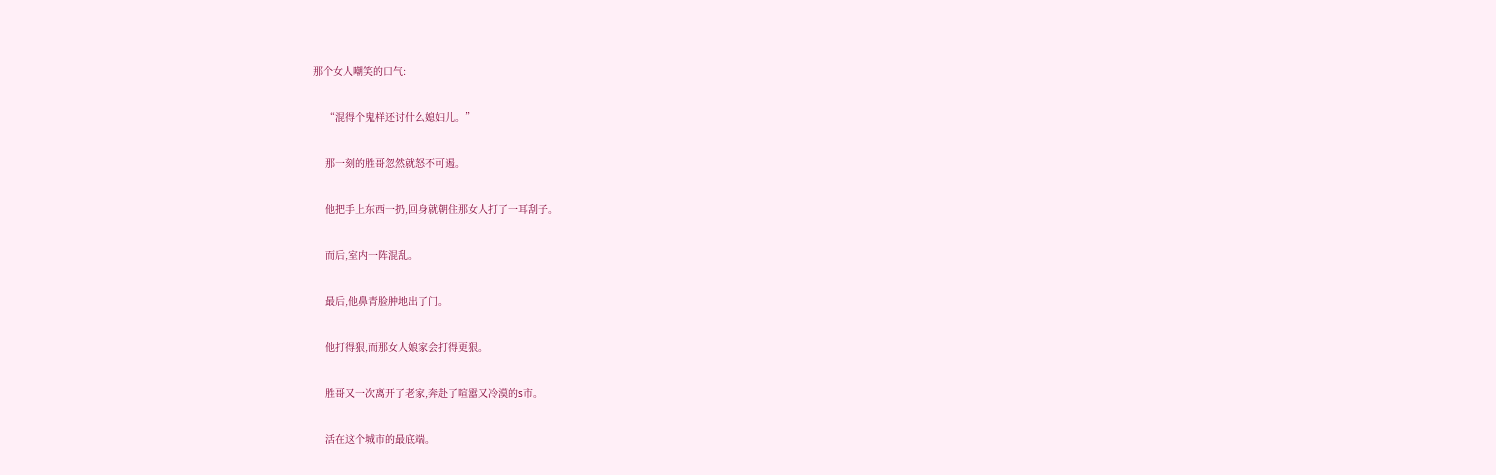那个女人嘲笑的口气:

    “混得个鬼样还讨什么媳妇儿。”

    那一刻的胜哥忽然就怒不可遏。

    他把手上东西一扔,回身就朝住那女人打了一耳刮子。

    而后,室内一阵混乱。

    最后,他鼻青脸肿地出了门。

    他打得狠,而那女人娘家会打得更狠。

    胜哥又一次离开了老家,奔赴了喧嚣又冷漠的s市。

    活在这个城市的最底端。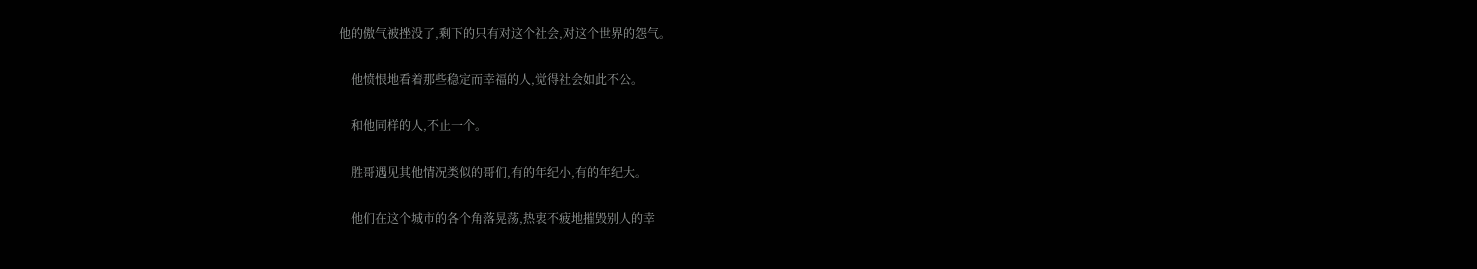他的傲气被挫没了,剩下的只有对这个社会,对这个世界的怨气。

    他愤恨地看着那些稳定而幸福的人,觉得社会如此不公。

    和他同样的人,不止一个。

    胜哥遇见其他情况类似的哥们,有的年纪小,有的年纪大。

    他们在这个城市的各个角落晃荡,热衷不疲地摧毁别人的幸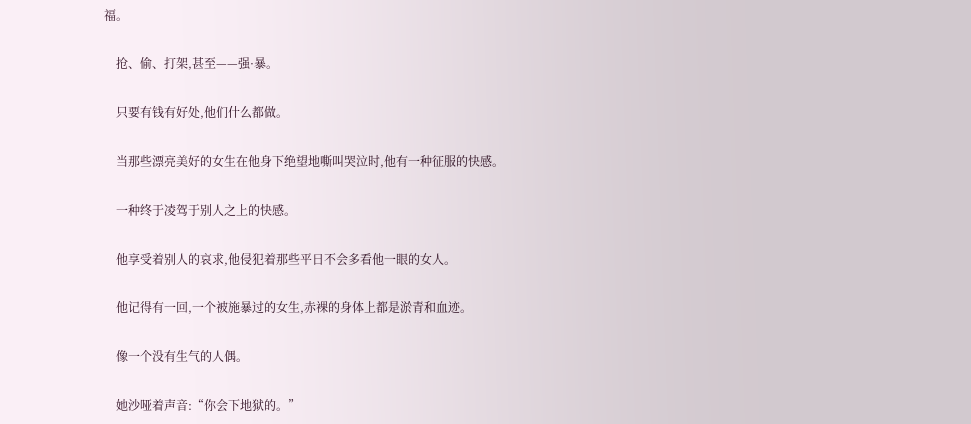福。

    抢、偷、打架,甚至——强·暴。

    只要有钱有好处,他们什么都做。

    当那些漂亮美好的女生在他身下绝望地嘶叫哭泣时,他有一种征服的快感。

    一种终于凌驾于别人之上的快感。

    他享受着别人的哀求,他侵犯着那些平日不会多看他一眼的女人。

    他记得有一回,一个被施暴过的女生,赤裸的身体上都是淤青和血迹。

    像一个没有生气的人偶。

    她沙哑着声音:“你会下地狱的。”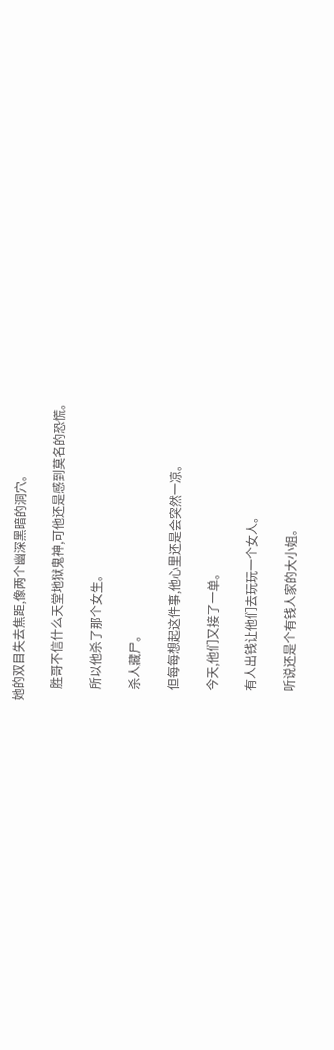她的双目失去焦距,像两个幽深黑暗的洞穴。

    胜哥不信什么天堂地狱鬼神,可他还是感到莫名的恐慌。

    所以他杀了那个女生。

    杀人藏尸。

    但每每想起这件事,他心里还是会突然一凉。

    今天,他们又接了一单。

    有人出钱让他们去玩玩一个女人。

    听说还是个有钱人家的大小姐。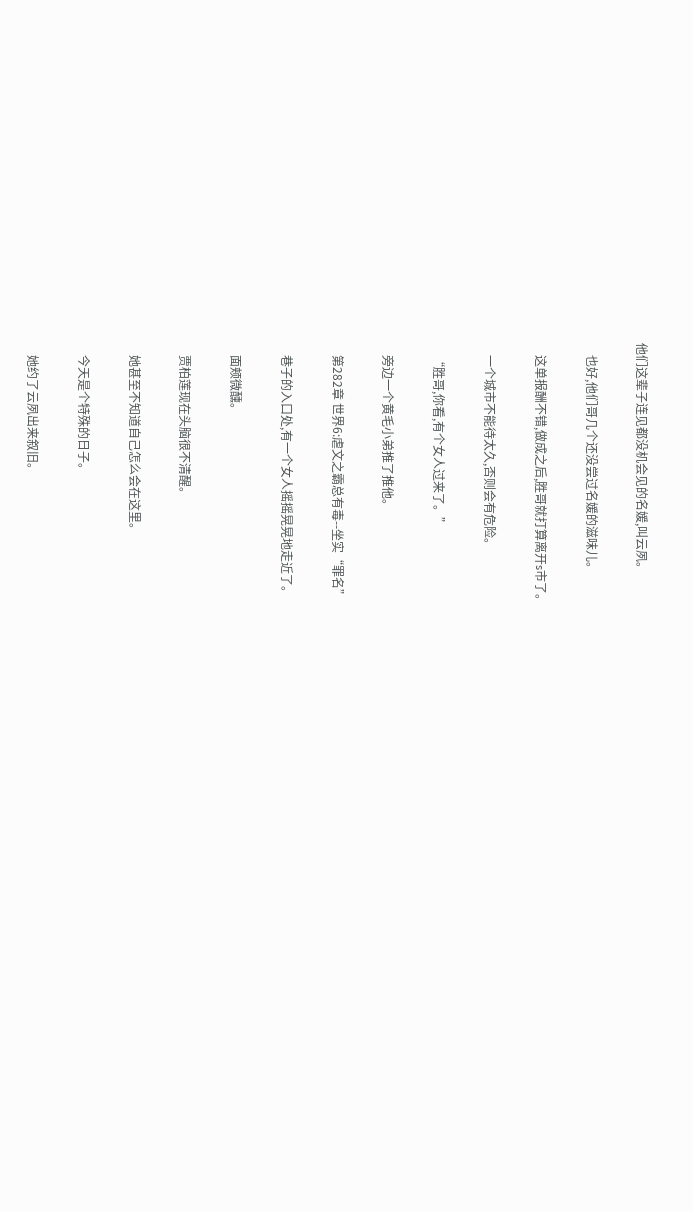他们这辈子连见都没机会见的名媛,叫云夙。

    也好,他们哥几个还没尝过名媛的滋味儿。

    这单报酬不错,做成之后,胜哥就打算离开s市了。

    一个城市不能待太久,否则会有危险。

    “胜哥,你看,有个女人过来了。”

    旁边一个黄毛小弟推了推他。

    第282章 世界6:虐文之霸总有毒--坐实“罪名”

    巷子的入口处,有一个女人摇摇晃晃地走近了。

    面颊微醺。

    贾柏莲现在头脑很不清醒。

    她甚至不知道自己怎么会在这里。

    今天是个特殊的日子。

    她约了云夙出来叙旧。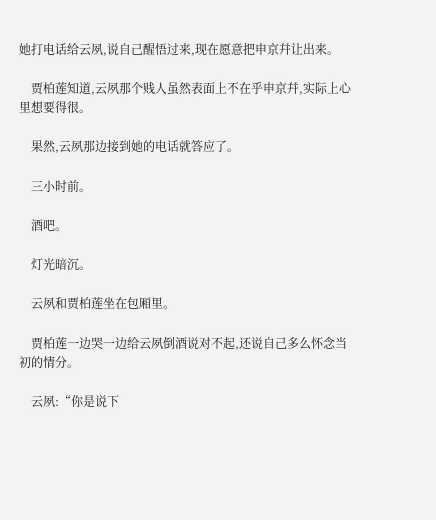她打电话给云夙,说自己醒悟过来,现在愿意把申京幷让出来。

    贾柏莲知道,云夙那个贱人虽然表面上不在乎申京幷,实际上心里想要得很。

    果然,云夙那边接到她的电话就答应了。

    三小时前。

    酒吧。

    灯光暗沉。

    云夙和贾柏莲坐在包厢里。

    贾柏莲一边哭一边给云夙倒酒说对不起,还说自己多么怀念当初的情分。

    云夙:“你是说下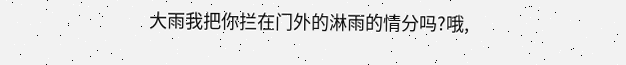大雨我把你拦在门外的淋雨的情分吗?哦,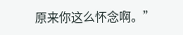原来你这么怀念啊。”